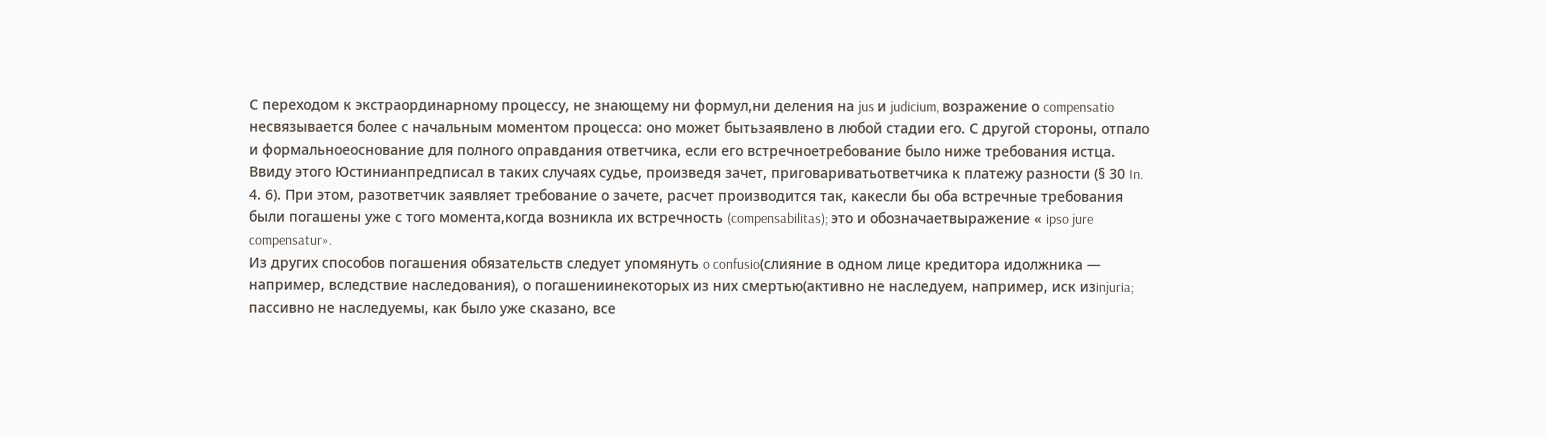С переходом к экстраординарному процессу, не знающему ни формул,ни деления на jus и judicium, возражение о compensatio несвязывается более с начальным моментом процесса: оно может бытьзаявлено в любой стадии его. С другой стороны, отпало и формальноеоснование для полного оправдания ответчика, если его встречноетребование было ниже требования истца. Ввиду этого Юстинианпредписал в таких случаях судье, произведя зачет, приговариватьответчика к платежу разности (§ 30 In. 4. 6). При этом, разответчик заявляет требование о зачете, расчет производится так, какесли бы оба встречные требования были погашены уже с того момента,когда возникла их встречность (compensabilitas); это и обозначаетвыражение « ipso jure compensatur».
Из других способов погашения обязательств следует упомянуть o confusio(слияние в одном лице кредитора идолжника — например, вследствие наследования), о погашениинекоторых из них смертью(активно не наследуем, например, иск изinjuria; пассивно не наследуемы, как было уже сказано, все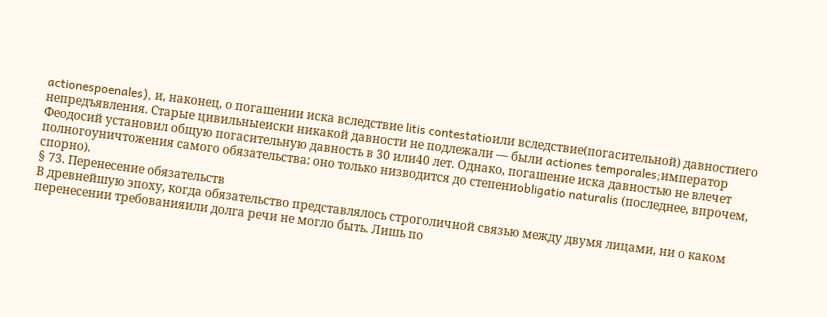actionespoenales), и, наконец, о погашении иска вследствие litis contestatioили вследствие(погасительной) давностиего непредъявления. Старые цивильныеиски никакой давности не подлежали — были actiones temporales;император Феодосий установил общую погасительную давность в 30 или40 лет. Однако, погашение иска давностью не влечет полногоуничтожения самого обязательства: оно только низводится до степениobligatio naturalis (последнее, впрочем, спорно).
§ 73. Перенесение обязательств
В древнейшую эпоху, когда обязательство представлялось строголичной связью между двумя лицами, ни о каком перенесении требованияили долга речи не могло быть. Лишь по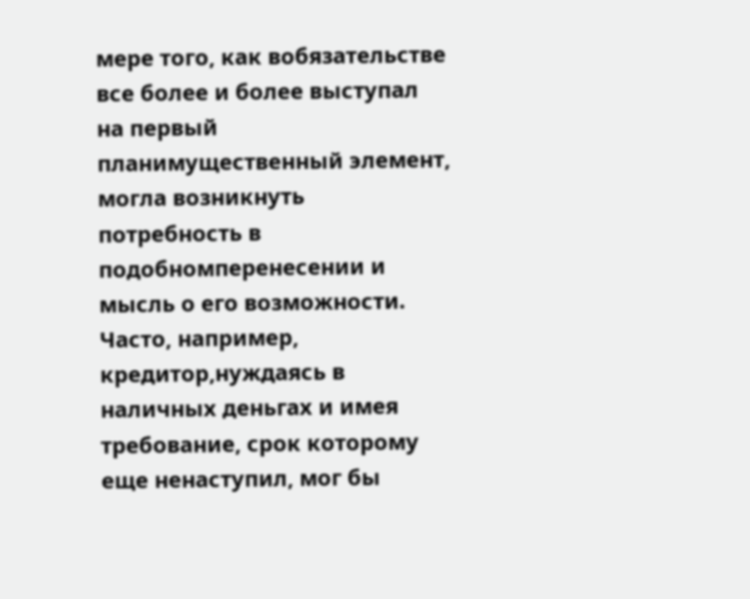мере того, как вобязательстве все более и более выступал на первый планимущественный элемент, могла возникнуть потребность в подобномперенесении и мысль о его возможности. Часто, например, кредитор,нуждаясь в наличных деньгах и имея требование, срок которому еще ненаступил, мог бы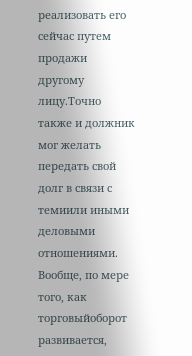реализовать его сейчас путем продажи другому лицу.Точно также и должник мог желать передать свой долг в связи с темиили иными деловыми отношениями. Вообще, по мере того, как торговыйоборот развивается,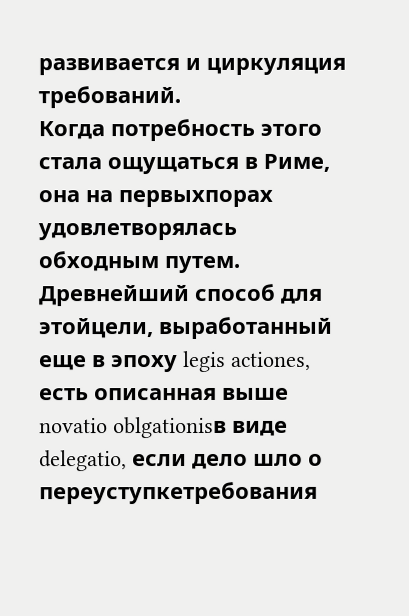развивается и циркуляция требований.
Когда потребность этого стала ощущаться в Риме, она на первыхпорах удовлетворялась обходным путем. Древнейший способ для этойцели, выработанный еще в эпоху legis actiones, есть описанная выше novatio oblgationisв виде delegatio, если дело шло о переуступкетребования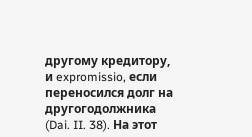другому кредитору, и expromissio, если переносился долг на другогодолжника (Dai. II. 38). На этот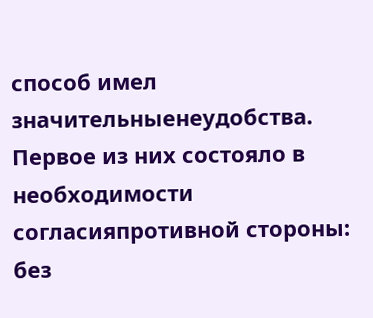способ имел значительныенеудобства. Первое из них состояло в необходимости согласияпротивной стороны: без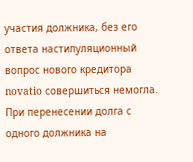участия должника, без его ответа настипуляционный вопрос нового кредитора novatio совершиться немогла. При перенесении долга с одного должника на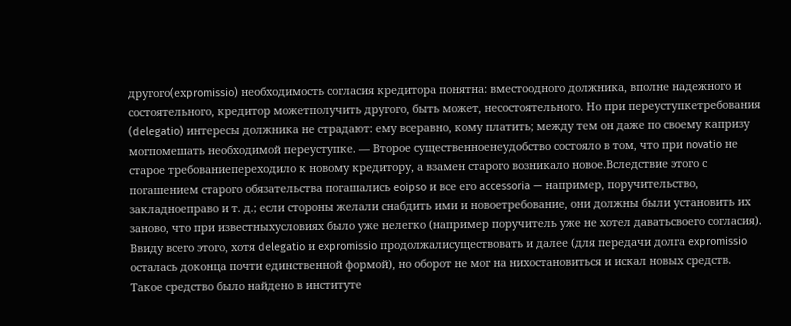другого(eхpromissio) необходимость согласия кредитора понятна: вместоодного должника, вполне надежного и состоятельного, кредитор можетполучить другого, быть может, несостоятельного. Но при переуступкетребования (delegatio) интересы должника не страдают: ему всеравно, кому платить; между тем он даже по своему капризу могпомешать необходимой переуступке. — Второе существенноенеудобство состояло в том, что при novatio не старое требованиепереходило к новому кредитору, а взамен старого возникало новое.Вследствие этого с погашением старого обязательства погашались eoipso и все его accessoria — например, поручительство, закладноеправо и т. д.; если стороны желали снабдить ими и новоетребование, они должны были установить их заново, что при известныхусловиях было уже нелегко (например поручитель уже не хотел даватьсвоего согласия).
Ввиду всего этого, хотя delegatio и expromissio продолжалисуществовать и далее (для передачи долга expromissio осталась доконца почти единственной формой), но оборот не мог на нихостановиться и искал новых средств.
Такое средство было найдено в институте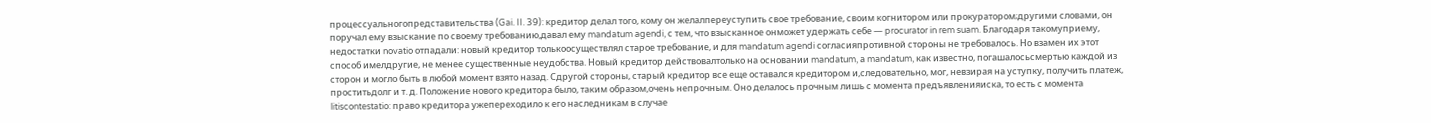процессуальногопредставительства (Gai. II. 39): кредитор делал того, кому он желалпереуступить свое требование, своим когнитором или прокуратором;другими словами, он поручал ему взыскание по своему требованию,давал ему mandatum agendi, с тем, что взысканное онможет удержать себе — procurator in rem suam. Благодаря такомуприему, недостатки novatio отпадали: новый кредитор толькоосуществлял старое требование, и для mandatum agendi согласияпротивной стороны не требовалось. Но взамен их этот способ имелдругие, не менее существенные неудобства. Новый кредитор действовалтолько на основании mandatum, а mandatum, как известно, погашалосьсмертью каждой из сторон и могло быть в любой момент взято назад. Сдругой стороны, старый кредитор все еще оставался кредитором и,следовательно, мог, невзирая на уступку, получить платеж, проститьдолг и т. д. Положение нового кредитора было, таким образом,очень непрочным. Оно делалось прочным лишь с момента предъявленияиска, то есть с момента litiscontestatio: право кредитора ужепереходило к его наследникам в случае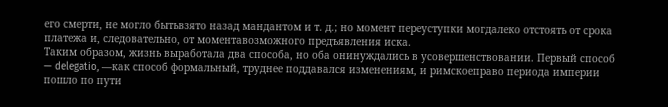его смерти, не могло бытьвзято назад мандантом и т. д.; но момент переуступки могдалеко отстоять от срока платежа и, следовательно, от моментавозможного предъявления иска.
Таким образом, жизнь выработала два способа, но оба онинуждались в усовершенствовании. Первый способ — delegatio, —как способ формальный, труднее поддавался изменениям, и римскоеправо периода империи пошло по пути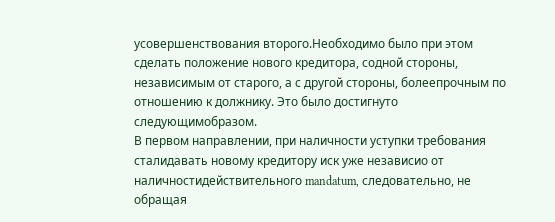усовершенствования второго.Необходимо было при этом сделать положение нового кредитора, содной стороны, независимым от старого, а с другой стороны, болеепрочным по отношению к должнику. Это было достигнуто следующимобразом.
В первом направлении, при наличности уступки требования сталидавать новому кредитору иск уже независио от наличностидействительного mandatum, следовательно, не обращая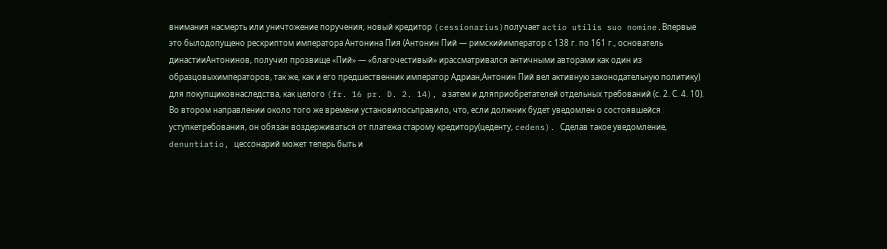внимания насмерть или уничтожение поручения; новый кредитор (cessionarius)получает actio utilis suo nomine.Впервые это былодопущено рескриптом императора Антонина Пия (Антонин Пий — римскийимператор с 138 г. по 161 г., основатель династииАнтонинов, получил прозвище «Пий» — «благочестивый» ирассматривался античными авторами как один из образцовыхимператоров, так же, как и его предшественник император Адриан,Антонин Пий вел активную законодательную политику) для покупщиковнаследства, как целого (fr. 16 pr. D. 2. 14), а затем и дляприобретателей отдельных требований (с. 2. С. 4. 10).
Во втором направлении около того же времени установилосьправило, что, если должник будет уведомлен о состоявшейся уступкетребования, он обязан воздерживаться от платежа старому кредитору(цеденту, cedens). Сделав такое уведомление, denuntiatio, цессонарий может теперь быть и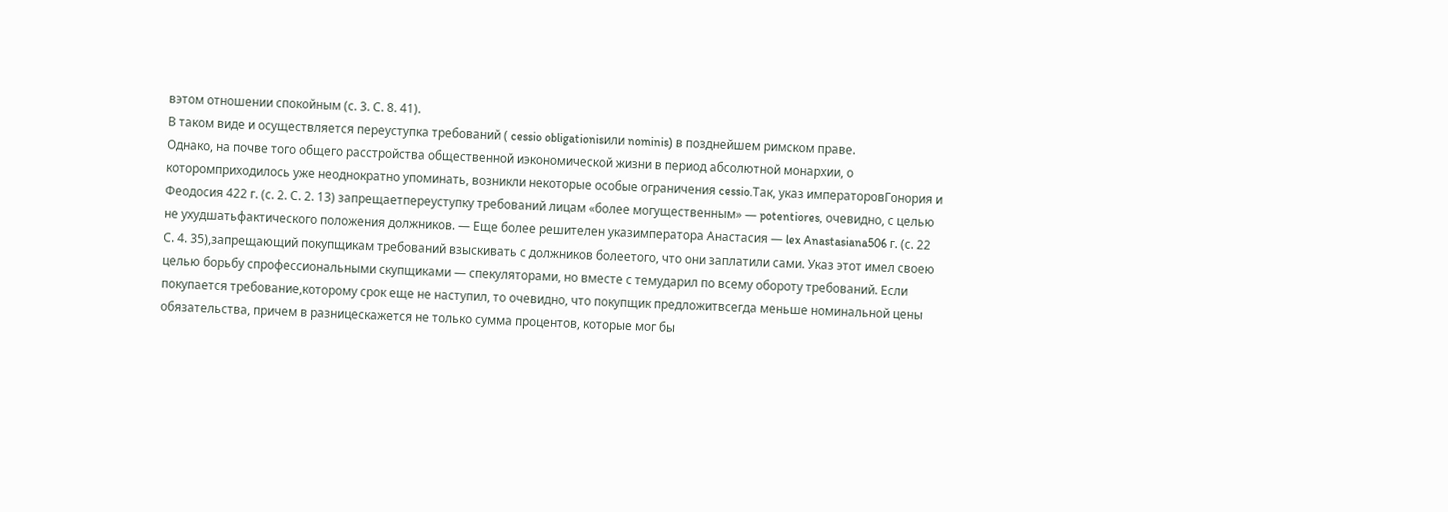вэтом отношении спокойным (с. 3. С. 8. 41).
В таком виде и осуществляется переуступка требований ( cessio obligationisили nominis) в позднейшем римском праве.
Однако, на почве того общего расстройства общественной иэкономической жизни в период абсолютной монархии, о которомприходилось уже неоднократно упоминать, возникли некоторые особые ограничения cessio.Так, указ императоровГонория и Феодосия 422 г. (с. 2. С. 2. 13) запрещаетпереуступку требований лицам «более могущественным» — potentiores, очевидно, с целью не ухудшатьфактического положения должников. — Еще более решителен указимператора Анастасия — lex Anastasiana506 г. (с. 22 С. 4. 35),запрещающий покупщикам требований взыскивать с должников болеетого, что они заплатили сами. Указ этот имел своею целью борьбу спрофессиональными скупщиками — спекуляторами, но вместе с темударил по всему обороту требований. Если покупается требование,которому срок еще не наступил, то очевидно, что покупщик предложитвсегда меньше номинальной цены обязательства, причем в разницескажется не только сумма процентов, которые мог бы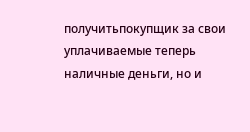получитьпокупщик за свои уплачиваемые теперь наличные деньги, но и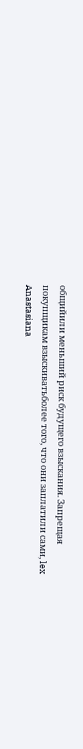общийили меньший риск будущего взыскания. Запрещая покупщикам взыскиватьболее того, что они заплатили сами, lex Anastasiana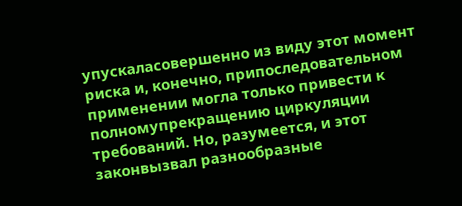упускаласовершенно из виду этот момент риска и, конечно, припоследовательном применении могла только привести к полномупрекращению циркуляции требований. Но, разумеется, и этот законвызвал разнообразные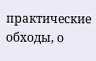практические обходы, о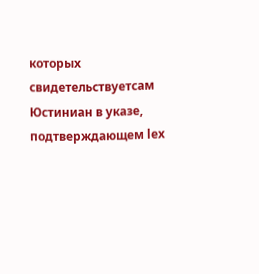которых свидетельствуетсам Юстиниан в указе, подтверждающем lex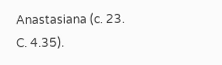Anastasiana (c. 23. C. 4.35).